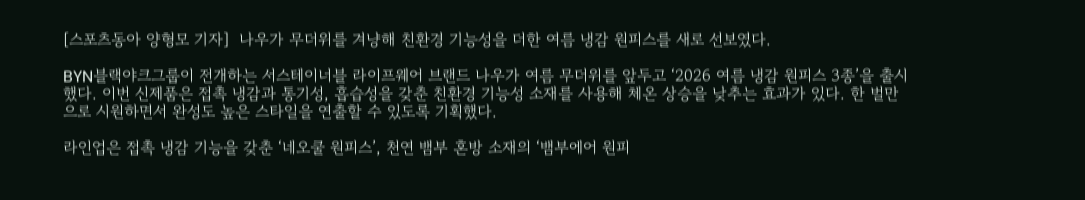[스포츠동아 양형모 기자]  나우가 무더위를 겨냥해 친환경 기능성을 더한 여름 냉감 원피스를 새로 선보였다.

BYN블랙야크그룹이 전개하는 서스테이너블 라이프웨어 브랜드 나우가 여름 무더위를 앞두고 ‘2026 여름 냉감 원피스 3종’을 출시했다. 이번 신제품은 접촉 냉감과 통기성, 흡습성을 갖춘 친환경 기능성 소재를 사용해 체온 상승을 낮추는 효과가 있다. 한 벌만으로 시원하면서 완성도 높은 스타일을 연출할 수 있도록 기획했다.

라인업은 접촉 냉감 기능을 갖춘 ‘네오쿨 원피스’, 천연 뱀부 혼방 소재의 ‘뱀부에어 원피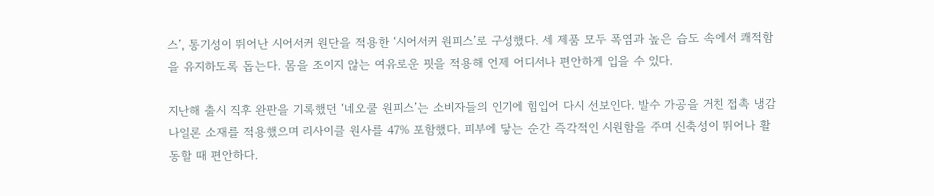스’, 통기성이 뛰어난 시어서커 원단을 적용한 ‘시어서커 원피스’로 구성했다. 세 제품 모두 폭염과 높은 습도 속에서 쾌적함을 유지하도록 돕는다. 몸을 조이지 않는 여유로운 핏을 적용해 언제 어디서나 편안하게 입을 수 있다.

지난해 출시 직후 완판을 기록했던 ‘네오쿨 원피스’는 소비자들의 인기에 힘입어 다시 선보인다. 발수 가공을 거친 접촉 냉감 나일론 소재를 적용했으며 리사이클 원사를 47% 포함했다. 피부에 닿는 순간 즉각적인 시원함을 주며 신축성이 뛰어나 활동할 때 편안하다.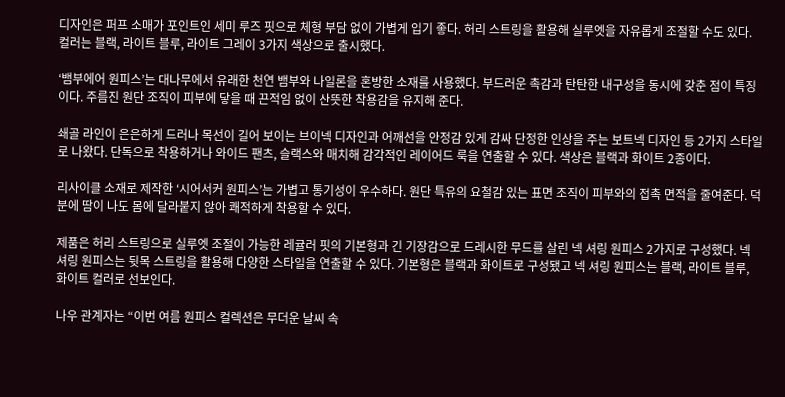디자인은 퍼프 소매가 포인트인 세미 루즈 핏으로 체형 부담 없이 가볍게 입기 좋다. 허리 스트링을 활용해 실루엣을 자유롭게 조절할 수도 있다. 컬러는 블랙, 라이트 블루, 라이트 그레이 3가지 색상으로 출시했다.

‘뱀부에어 원피스’는 대나무에서 유래한 천연 뱀부와 나일론을 혼방한 소재를 사용했다. 부드러운 촉감과 탄탄한 내구성을 동시에 갖춘 점이 특징이다. 주름진 원단 조직이 피부에 닿을 때 끈적임 없이 산뜻한 착용감을 유지해 준다.

쇄골 라인이 은은하게 드러나 목선이 길어 보이는 브이넥 디자인과 어깨선을 안정감 있게 감싸 단정한 인상을 주는 보트넥 디자인 등 2가지 스타일로 나왔다. 단독으로 착용하거나 와이드 팬츠, 슬랙스와 매치해 감각적인 레이어드 룩을 연출할 수 있다. 색상은 블랙과 화이트 2종이다.

리사이클 소재로 제작한 ‘시어서커 원피스’는 가볍고 통기성이 우수하다. 원단 특유의 요철감 있는 표면 조직이 피부와의 접촉 면적을 줄여준다. 덕분에 땀이 나도 몸에 달라붙지 않아 쾌적하게 착용할 수 있다.

제품은 허리 스트링으로 실루엣 조절이 가능한 레귤러 핏의 기본형과 긴 기장감으로 드레시한 무드를 살린 넥 셔링 원피스 2가지로 구성했다. 넥 셔링 원피스는 뒷목 스트링을 활용해 다양한 스타일을 연출할 수 있다. 기본형은 블랙과 화이트로 구성됐고 넥 셔링 원피스는 블랙, 라이트 블루, 화이트 컬러로 선보인다.

나우 관계자는 “이번 여름 원피스 컬렉션은 무더운 날씨 속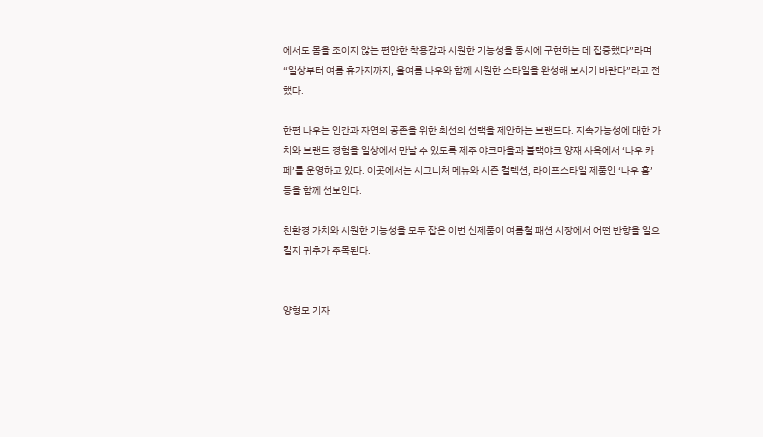에서도 몸을 조이지 않는 편안한 착용감과 시원한 기능성을 동시에 구현하는 데 집중했다”라며 “일상부터 여름 휴가지까지, 올여름 나우와 함께 시원한 스타일을 완성해 보시기 바란다”라고 전했다.

한편 나우는 인간과 자연의 공존을 위한 최선의 선택을 제안하는 브랜드다. 지속가능성에 대한 가치와 브랜드 경험을 일상에서 만날 수 있도록 제주 야크마을과 블랙야크 양재 사옥에서 ‘나우 카페’를 운영하고 있다. 이곳에서는 시그니처 메뉴와 시즌 컬렉션, 라이프스타일 제품인 ‘나우 홈’ 등을 함께 선보인다.

친환경 가치와 시원한 기능성을 모두 잡은 이번 신제품이 여름철 패션 시장에서 어떤 반향을 일으킬지 귀추가 주목된다.


양형모 기자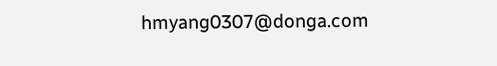hmyang0307@donga.com